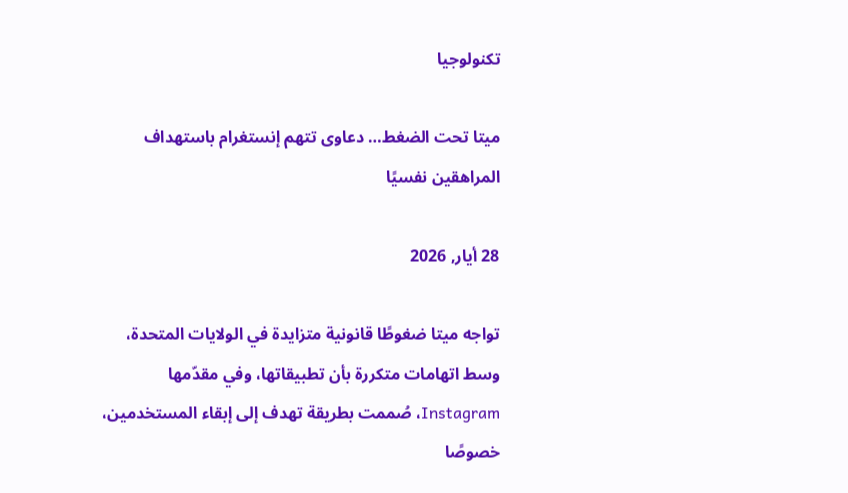تكنولوجيا

ميتا تحت الضغط… دعاوى تتهم إنستغرام باستهداف المراهقين نفسيًا

28 أيار, 2026

تواجه ميتا ضغوطًا قانونية متزايدة في الولايات المتحدة، وسط اتهامات متكررة بأن تطبيقاتها، وفي مقدّمها Instagram، صُممت بطريقة تهدف إلى إبقاء المستخدمين، خصوصًا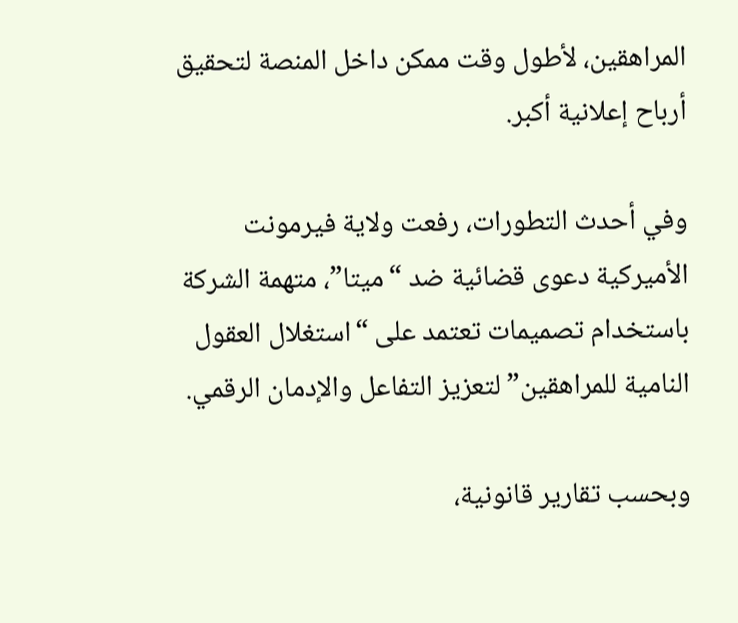المراهقين، لأطول وقت ممكن داخل المنصة لتحقيق أرباح إعلانية أكبر.

وفي أحدث التطورات، رفعت ولاية فيرمونت الأميركية دعوى قضائية ضد “ميتا”، متهمة الشركة باستخدام تصميمات تعتمد على “استغلال العقول النامية للمراهقين” لتعزيز التفاعل والإدمان الرقمي.

وبحسب تقارير قانونية،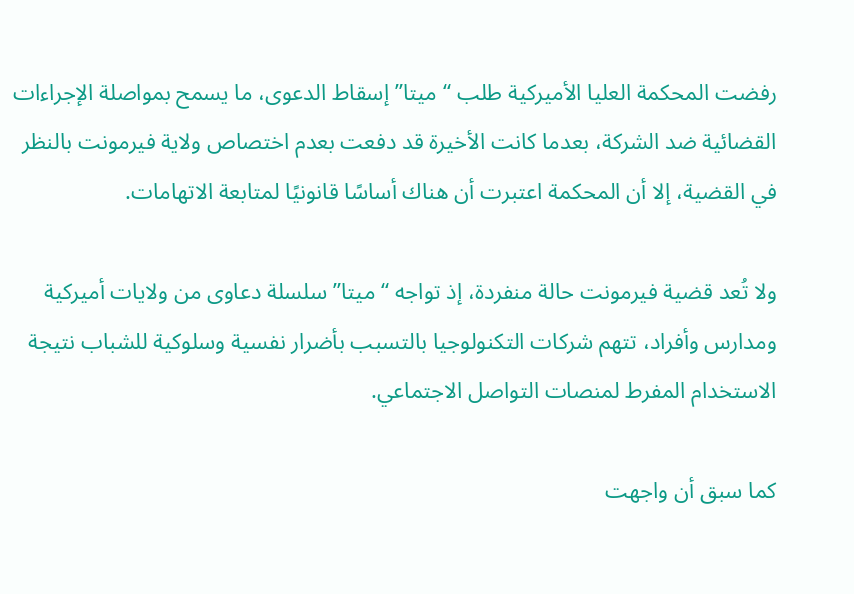رفضت المحكمة العليا الأميركية طلب “ميتا” إسقاط الدعوى، ما يسمح بمواصلة الإجراءات القضائية ضد الشركة، بعدما كانت الأخيرة قد دفعت بعدم اختصاص ولاية فيرمونت بالنظر في القضية، إلا أن المحكمة اعتبرت أن هناك أساسًا قانونيًا لمتابعة الاتهامات.

ولا تُعد قضية فيرمونت حالة منفردة، إذ تواجه “ميتا” سلسلة دعاوى من ولايات أميركية ومدارس وأفراد، تتهم شركات التكنولوجيا بالتسبب بأضرار نفسية وسلوكية للشباب نتيجة الاستخدام المفرط لمنصات التواصل الاجتماعي.

كما سبق أن واجهت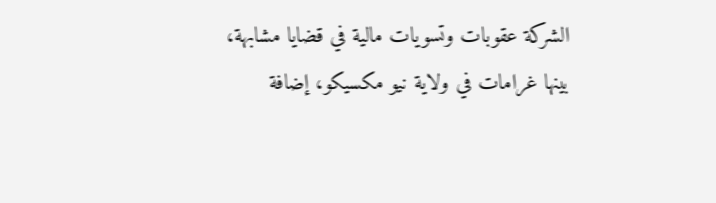الشركة عقوبات وتسويات مالية في قضايا مشابهة، بينها غرامات في ولاية نيو مكسيكو، إضافة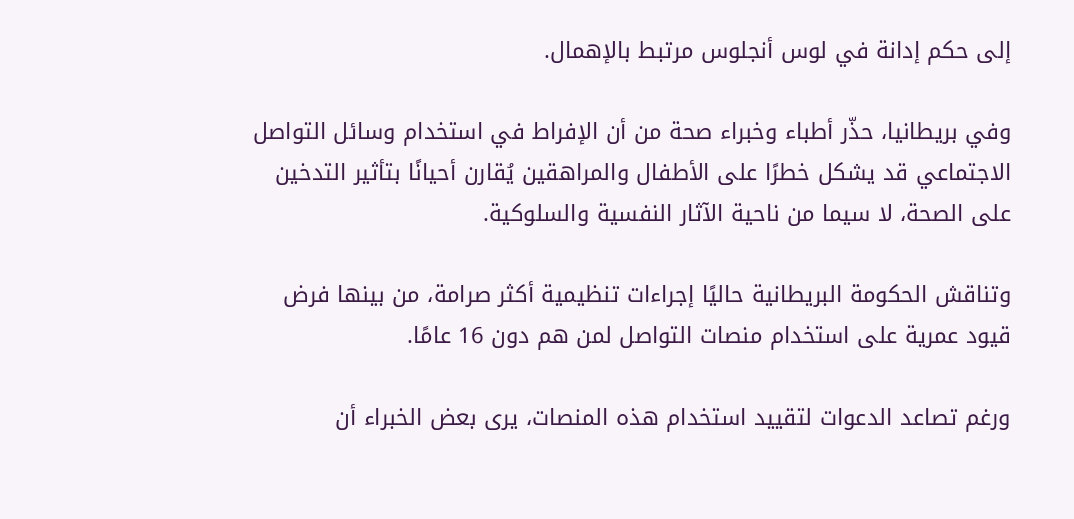إلى حكم إدانة في لوس أنجلوس مرتبط بالإهمال.

وفي بريطانيا، حذّر أطباء وخبراء صحة من أن الإفراط في استخدام وسائل التواصل الاجتماعي قد يشكل خطرًا على الأطفال والمراهقين يُقارن أحيانًا بتأثير التدخين على الصحة، لا سيما من ناحية الآثار النفسية والسلوكية.

وتناقش الحكومة البريطانية حاليًا إجراءات تنظيمية أكثر صرامة، من بينها فرض قيود عمرية على استخدام منصات التواصل لمن هم دون 16 عامًا.

ورغم تصاعد الدعوات لتقييد استخدام هذه المنصات، يرى بعض الخبراء أن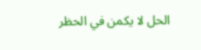الحل لا يكمن في الحظر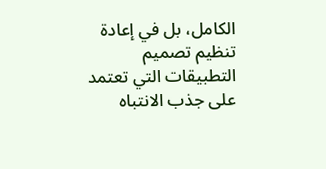الكامل، بل في إعادة تنظيم تصميم التطبيقات التي تعتمد على جذب الانتباه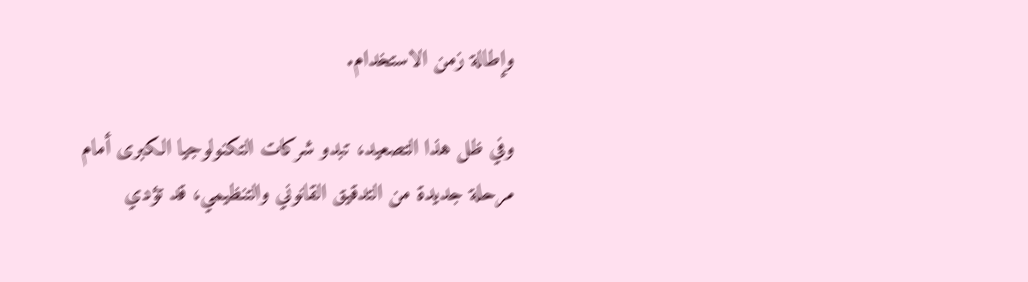وإطالة زمن الاستخدام.

وفي ظل هذا التصعيد، تبدو شركات التكنولوجيا الكبرى أمام مرحلة جديدة من التدقيق القانوني والتنظيمي، قد تؤدي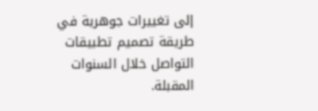إلى تغييرات جوهرية في طريقة تصميم تطبيقات التواصل خلال السنوات المقبلة.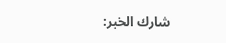شارك الخبر: